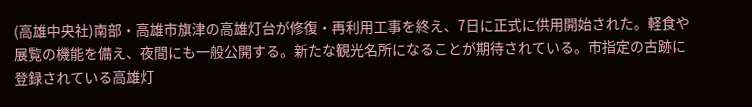(高雄中央社)南部・高雄市旗津の高雄灯台が修復・再利用工事を終え、7日に正式に供用開始された。軽食や展覧の機能を備え、夜間にも一般公開する。新たな観光名所になることが期待されている。市指定の古跡に登録されている高雄灯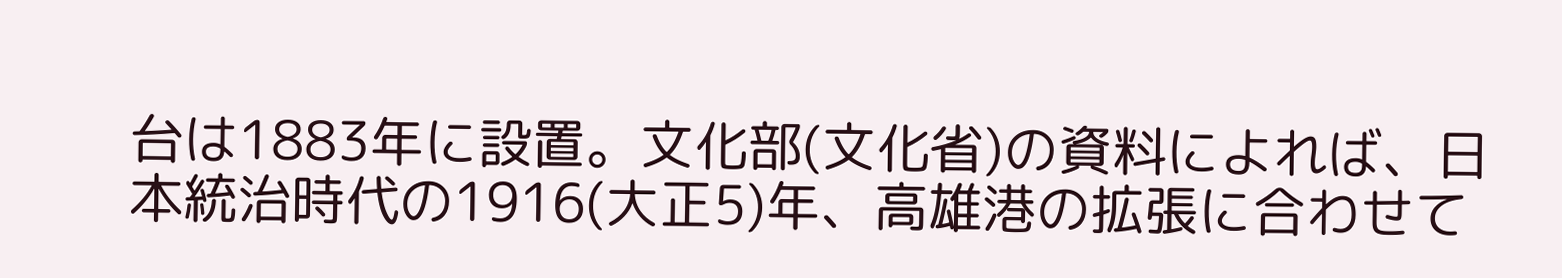台は1883年に設置。文化部(文化省)の資料によれば、日本統治時代の1916(大正5)年、高雄港の拡張に合わせて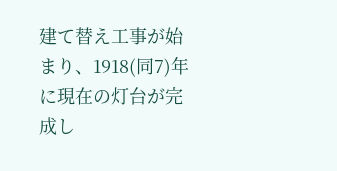建て替え工事が始まり、1918(同7)年に現在の灯台が完成し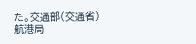た。交通部(交通省)航港局